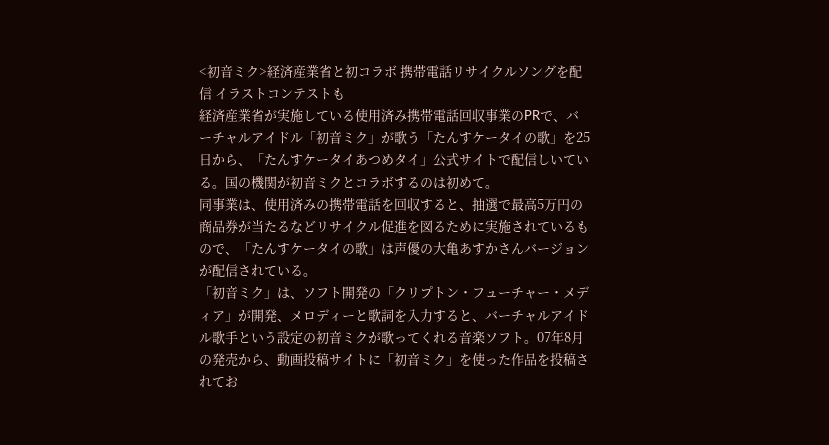<初音ミク>経済産業省と初コラボ 携帯電話リサイクルソングを配信 イラストコンテストも
経済産業省が実施している使用済み携帯電話回収事業のPRで、バーチャルアイドル「初音ミク」が歌う「たんすケータイの歌」を25日から、「たんすケータイあつめタイ」公式サイトで配信しいている。国の機関が初音ミクとコラボするのは初めて。
同事業は、使用済みの携帯電話を回収すると、抽選で最高5万円の商品券が当たるなどリサイクル促進を図るために実施されているもので、「たんすケータイの歌」は声優の大亀あすかさんバージョンが配信されている。
「初音ミク」は、ソフト開発の「クリプトン・フューチャー・メディア」が開発、メロディーと歌詞を入力すると、バーチャルアイドル歌手という設定の初音ミクが歌ってくれる音楽ソフト。07年8月の発売から、動画投稿サイトに「初音ミク」を使った作品を投稿されてお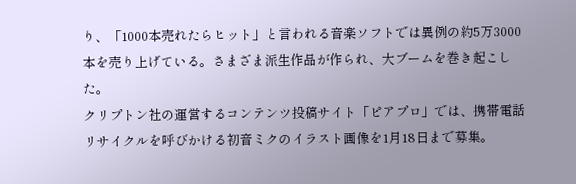り、「1000本売れたらヒット」と言われる音楽ソフトでは異例の約5万3000本を売り上げている。さまざま派生作品が作られ、大ブームを巻き起こした。
クリプトン社の運営するコンテンツ投稿サイト「ピアプロ」では、携帯電話リサイクルを呼びかける初音ミクのイラスト画像を1月18日まで募集。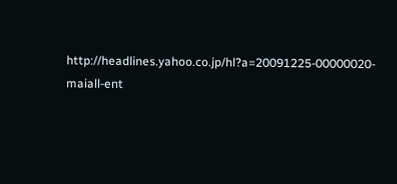http://headlines.yahoo.co.jp/hl?a=20091225-00000020-maiall-ent